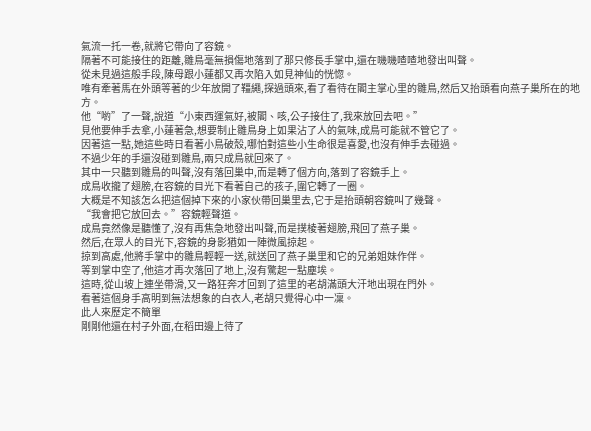氣流一托一卷,就將它帶向了容鏡。
隔著不可能接住的距離,雛鳥毫無損傷地落到了那只修長手掌中,還在嘰嘰喳喳地發出叫聲。
從未見過這般手段,陳母跟小蓮都又再次陷入如見神仙的恍惚。
唯有牽著馬在外頭等著的少年放開了韁繩,探過頭來,看了看待在閣主掌心里的雛鳥,然后又抬頭看向燕子巢所在的地方。
他“喲”了一聲,說道“小東西運氣好,被閣、咳,公子接住了,我來放回去吧。”
見他要伸手去拿,小蓮著急,想要制止雛鳥身上如果沾了人的氣味,成鳥可能就不管它了。
因著這一點,她這些時日看著小鳥破殼,哪怕對這些小生命很是喜愛,也沒有伸手去碰過。
不過少年的手還沒碰到雛鳥,兩只成鳥就回來了。
其中一只聽到雛鳥的叫聲,沒有落回巢中,而是轉了個方向,落到了容鏡手上。
成鳥收攏了翅膀,在容鏡的目光下看著自己的孩子,圍它轉了一圈。
大概是不知該怎么把這個掉下來的小家伙帶回巢里去,它于是抬頭朝容鏡叫了幾聲。
“我會把它放回去。”容鏡輕聲道。
成鳥竟然像是聽懂了,沒有再焦急地發出叫聲,而是撲棱著翅膀,飛回了燕子巢。
然后,在眾人的目光下,容鏡的身影猶如一陣微風掠起。
掠到高處,他將手掌中的雛鳥輕輕一送,就送回了燕子巢里和它的兄弟姐妹作伴。
等到掌中空了,他這才再次落回了地上,沒有驚起一點塵埃。
這時,從山坡上連坐帶滑,又一路狂奔才回到了這里的老胡滿頭大汗地出現在門外。
看著這個身手高明到無法想象的白衣人,老胡只覺得心中一凜。
此人來歷定不簡單
剛剛他還在村子外面,在稻田邊上待了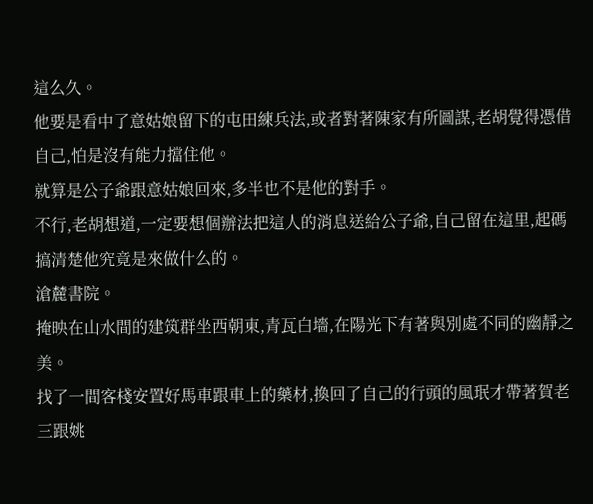這么久。
他要是看中了意姑娘留下的屯田練兵法,或者對著陳家有所圖謀,老胡覺得憑借自己,怕是沒有能力擋住他。
就算是公子爺跟意姑娘回來,多半也不是他的對手。
不行,老胡想道,一定要想個辦法把這人的消息送給公子爺,自己留在這里,起碼搞清楚他究竟是來做什么的。
滄麓書院。
掩映在山水間的建筑群坐西朝東,青瓦白墻,在陽光下有著與別處不同的幽靜之美。
找了一間客棧安置好馬車跟車上的藥材,換回了自己的行頭的風珉才帶著賀老三跟姚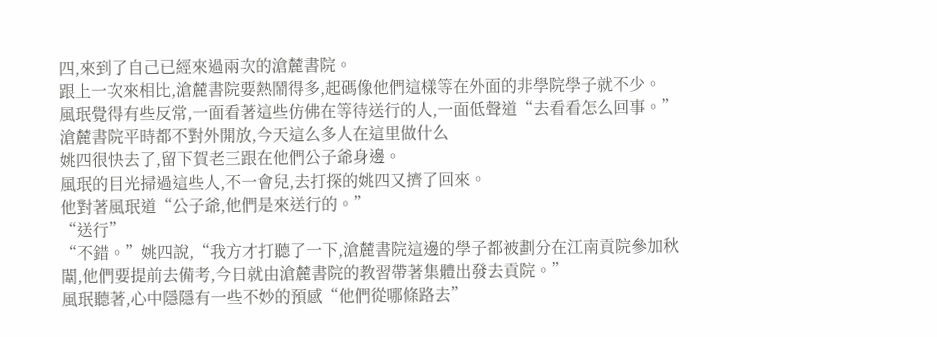四,來到了自己已經來過兩次的滄麓書院。
跟上一次來相比,滄麓書院要熱鬧得多,起碼像他們這樣等在外面的非學院學子就不少。
風珉覺得有些反常,一面看著這些仿佛在等待送行的人,一面低聲道“去看看怎么回事。”
滄麓書院平時都不對外開放,今天這么多人在這里做什么
姚四很快去了,留下賀老三跟在他們公子爺身邊。
風珉的目光掃過這些人,不一會兒,去打探的姚四又擠了回來。
他對著風珉道“公子爺,他們是來送行的。”
“送行”
“不錯。”姚四說,“我方才打聽了一下,滄麓書院這邊的學子都被劃分在江南貢院參加秋闈,他們要提前去備考,今日就由滄麓書院的教習帶著集體出發去貢院。”
風珉聽著,心中隱隱有一些不妙的預感“他們從哪條路去”